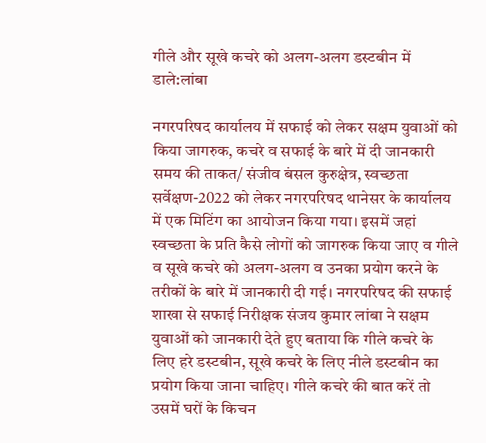गीले और सूखे कचरे को अलग-अलग डस्टबीन में डाले:लांबा

नगरपरिषद कार्यालय में सफाई को लेकर सक्षम युवाओं को किया जागरुक, कचरे व सफाई के बारे में दी जानकारी समय की ताकत/ संजीव बंसल कुरुक्षेत्र, स्वच्छता सर्वेक्षण-2022 को लेकर नगरपरिषद थानेसर के कार्यालय में एक मिटिंग का आयोजन किया गया। इसमें जहां स्वच्छता के प्रति कैसे लोगों को जागरुक किया जाए व गीले व सूखे कचरे को अलग-अलग व उनका प्रयोग करने के तरीकों के बारे में जानकारी दी गई। नगरपरिषद की सफाई शाखा से सफाई निरीक्षक संजय कुमार लांबा ने सक्षम युवाओं को जानकारी देते हुए बताया कि गीले कचरे के लिए हरे डस्टबीन, सूखे कचरे के लिए नीले डस्टबीन का प्रयोग किया जाना चाहिए। गीले कचरे की बात करें तो उसमें घरों के किचन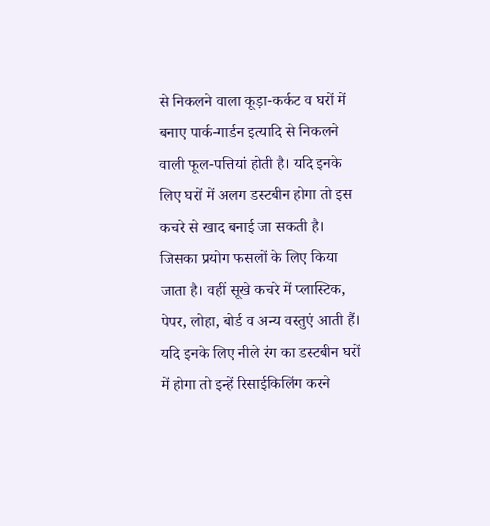से निकलने वाला कूड़ा-कर्कट व घरों में बनाए पार्क-गार्डन इत्यादि से निकलने वाली फूल-पत्तियां होती है। यदि इनके लिए घरों में अलग डस्टबीन होगा तो इस कचरे से खाद बनाई जा सकती है। जिसका प्रयोग फसलों के लिए किया जाता है। वहीं सूखे कचरे में प्लास्टिक, पेपर, लोहा, बोर्ड व अन्य वस्तुएं आती हैं। यदि इनके लिए नीले रंग का डस्टबीन घरों में होगा तो इन्हें रिसाईकिलिंग करने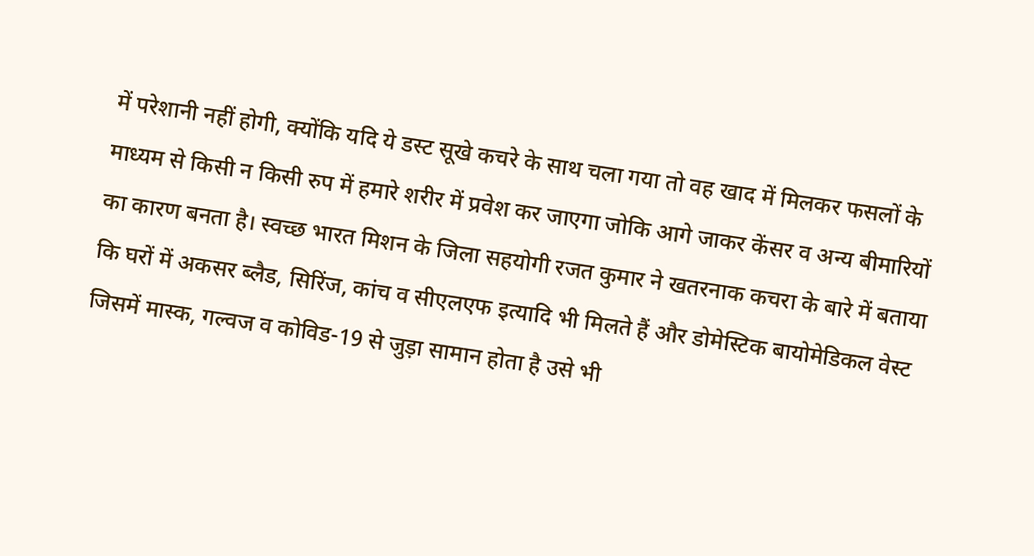में परेशानी नहीं होगी, क्योंकि यदि ये डस्ट सूखे कचरे के साथ चला गया तो वह खाद में मिलकर फसलों के माध्यम से किसी न किसी रुप में हमारे शरीर में प्रवेश कर जाएगा जोकि आगे जाकर केंसर व अन्य बीमारियों का कारण बनता है। स्वच्छ भारत मिशन के जिला सहयोगी रजत कुमार ने खतरनाक कचरा के बारे में बताया कि घरों में अकसर ब्लैड, सिरिंज, कांच व सीएलएफ इत्यादि भी मिलते हैं और डोमेस्टिक बायोमेडिकल वेस्ट जिसमें मास्क, गल्वज व कोविड-19 से जुड़ा सामान होता है उसे भी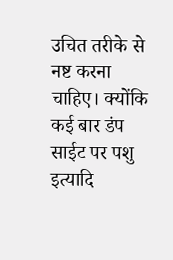उचित तरीके से नष्ट करना चाहिए। क्योंकि कई बार डंप साईट पर पशु इत्यादि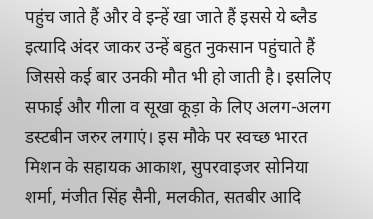पहुंच जाते हैं और वे इन्हें खा जाते हैं इससे ये ब्लैड इत्यादि अंदर जाकर उन्हें बहुत नुकसान पहुंचाते हैं जिससे कई बार उनकी मौत भी हो जाती है। इसलिए सफाई और गीला व सूखा कूड़ा के लिए अलग-अलग डस्टबीन जरुर लगाएं। इस मौके पर स्वच्छ भारत मिशन के सहायक आकाश, सुपरवाइजर सोनिया शर्मा, मंजीत सिंह सैनी, मलकीत, सतबीर आदि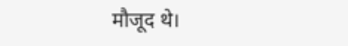मौजूद थे।